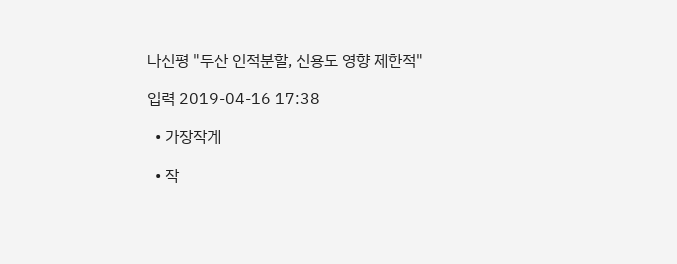나신평 "두산 인적분할, 신용도 영향 제한적"

입력 2019-04-16 17:38

  • 가장작게

  • 작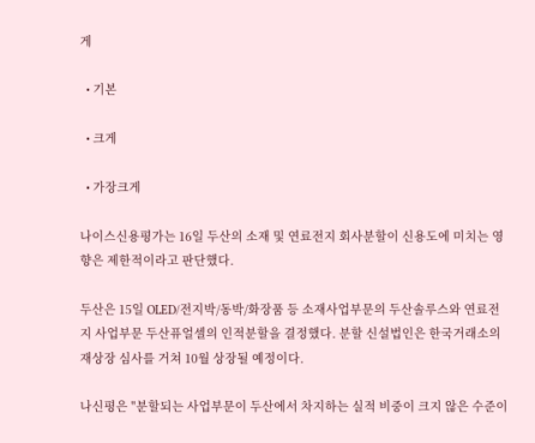게

  • 기본

  • 크게

  • 가장크게

나이스신용평가는 16일 두산의 소재 및 연료전지 회사분할이 신용도에 미치는 영향은 제한적이라고 판단했다.

두산은 15일 OLED/전지박/동박/화장품 등 소재사업부문의 두산솔루스와 연료전지 사업부문 두산퓨얼셀의 인적분할을 결정했다. 분할 신설법인은 한국거래소의 재상장 심사를 거쳐 10월 상장될 예정이다.

나신평은 "분할되는 사업부문이 두산에서 차지하는 실적 비중이 크지 않은 수준이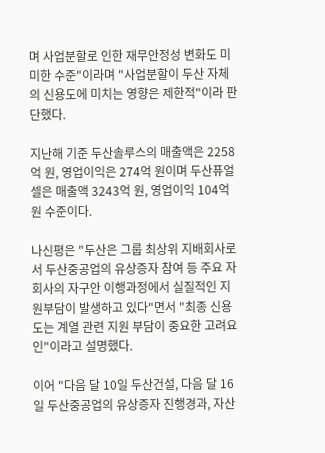며 사업분할로 인한 재무안정성 변화도 미미한 수준"이라며 "사업분할이 두산 자체의 신용도에 미치는 영향은 제한적"이라 판단했다.

지난해 기준 두산솔루스의 매출액은 2258억 원, 영업이익은 274억 원이며 두산퓨얼셀은 매출액 3243억 원, 영업이익 104억 원 수준이다.

나신평은 "두산은 그룹 최상위 지배회사로서 두산중공업의 유상증자 참여 등 주요 자회사의 자구안 이행과정에서 실질적인 지원부담이 발생하고 있다"면서 "최종 신용도는 계열 관련 지원 부담이 중요한 고려요인"이라고 설명했다.

이어 "다음 달 10일 두산건설, 다음 달 16일 두산중공업의 유상증자 진행경과, 자산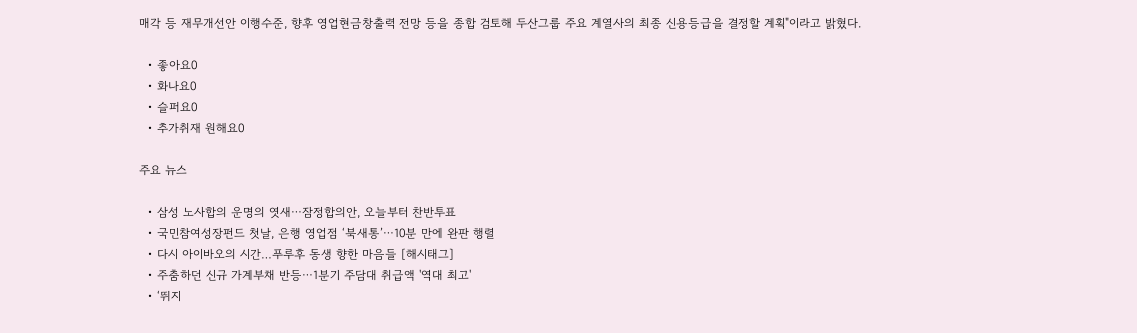매각 등 재무개선안 이행수준, 향후 영업현금창출력 전망 등을 종합 검토해 두산그룹 주요 계열사의 최종 신용등급을 결정할 계획"이라고 밝혔다.

  • 좋아요0
  • 화나요0
  • 슬퍼요0
  • 추가취재 원해요0

주요 뉴스

  • 삼성 노사합의 운명의 엿새⋯잠정합의안, 오늘부터 찬반투표
  • 국민참여성장펀드 첫날, 은행 영업점 ‘북새통’⋯10분 만에 완판 행렬
  • 다시 아이바오의 시간…푸루후 동생 향한 마음들 [해시태그]
  • 주춤하던 신규 가계부채 반등⋯1분기 주담대 취급액 '역대 최고'
  • ‘뛰지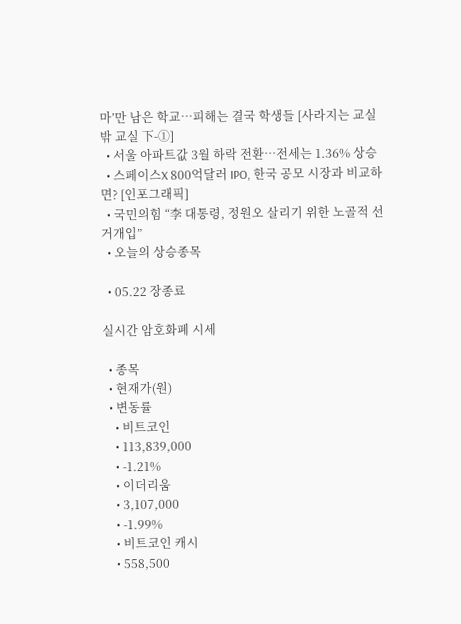마’만 남은 학교…피해는 결국 학생들 [사라지는 교실 밖 교실 下-①]
  • 서울 아파트값 3월 하락 전환⋯전세는 1.36% 상승
  • 스페이스X 800억달러 IPO, 한국 공모 시장과 비교하면? [인포그래픽]
  • 국민의힘 “李 대통령, 정원오 살리기 위한 노골적 선거개입”
  • 오늘의 상승종목

  • 05.22 장종료

실시간 암호화폐 시세

  • 종목
  • 현재가(원)
  • 변동률
    • 비트코인
    • 113,839,000
    • -1.21%
    • 이더리움
    • 3,107,000
    • -1.99%
    • 비트코인 캐시
    • 558,500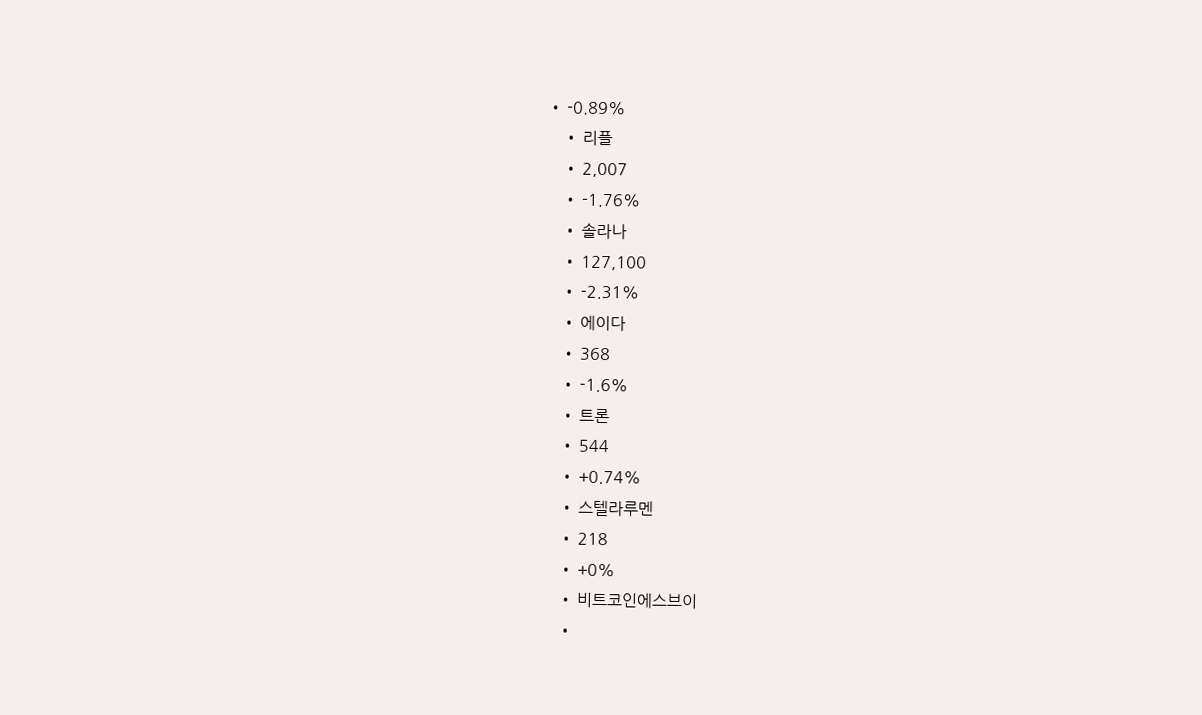• -0.89%
    • 리플
    • 2,007
    • -1.76%
    • 솔라나
    • 127,100
    • -2.31%
    • 에이다
    • 368
    • -1.6%
    • 트론
    • 544
    • +0.74%
    • 스텔라루멘
    • 218
    • +0%
    • 비트코인에스브이
    •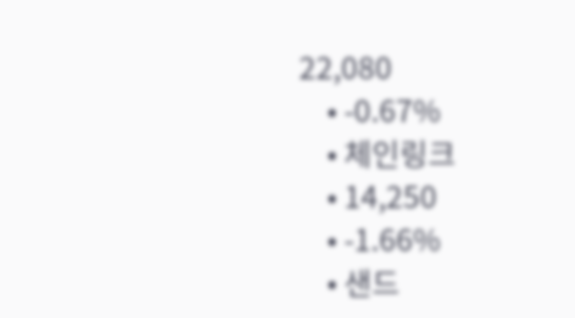22,080
    • -0.67%
    • 체인링크
    • 14,250
    • -1.66%
    • 샌드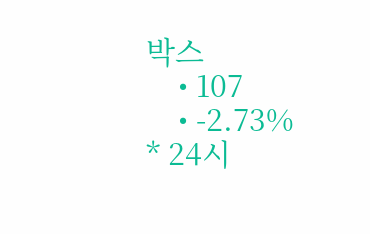박스
    • 107
    • -2.73%
* 24시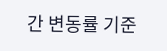간 변동률 기준